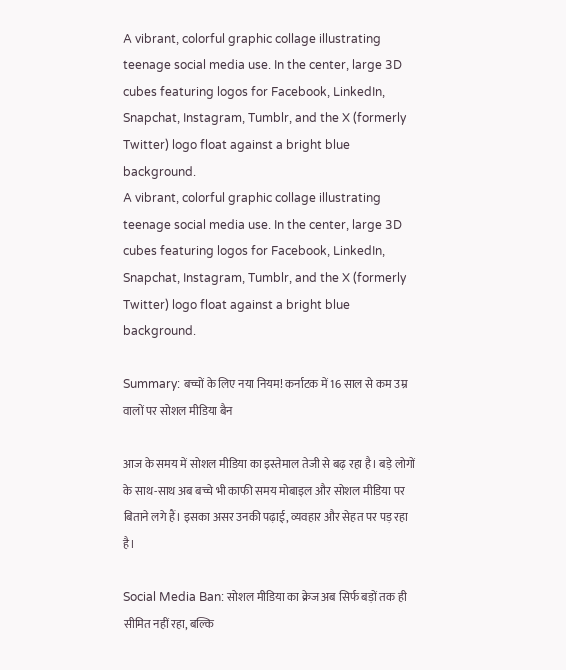A vibrant, colorful graphic collage illustrating teenage social media use. In the center, large 3D cubes featuring logos for Facebook, LinkedIn, Snapchat, Instagram, Tumblr, and the X (formerly Twitter) logo float against a bright blue background.
A vibrant, colorful graphic collage illustrating teenage social media use. In the center, large 3D cubes featuring logos for Facebook, LinkedIn, Snapchat, Instagram, Tumblr, and the X (formerly Twitter) logo float against a bright blue background.

Summary: बच्चों के लिए नया नियम! कर्नाटक में 16 साल से कम उम्र वालों पर सोशल मीडिया बैन

आज के समय में सोशल मीडिया का इस्तेमाल तेजी से बढ़ रहा है। बड़े लोगों के साथ-साथ अब बच्चे भी काफी समय मोबाइल और सोशल मीडिया पर बिताने लगे हैं। इसका असर उनकी पढ़ाई, व्यवहार और सेहत पर पड़ रहा है।

Social Media Ban: सोशल मीडिया का क्रेज अब सिर्फ बड़ों तक ही सीमित नहीं रहा, बल्कि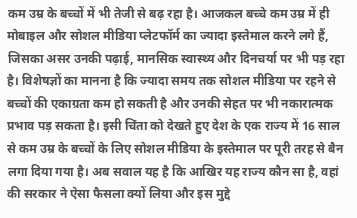कम उम्र के बच्चों में भी तेजी से बढ़ रहा है। आजकल बच्चे कम उम्र में ही मोबाइल और सोशल मीडिया प्लेटफॉर्म का ज्यादा इस्तेमाल करने लगे हैं, जिसका असर उनकी पढ़ाई, मानसिक स्वास्थ्य और दिनचर्या पर भी पड़ रहा है। विशेषज्ञों का मानना है कि ज्यादा समय तक सोशल मीडिया पर रहने से बच्चों की एकाग्रता कम हो सकती है और उनकी सेहत पर भी नकारात्मक प्रभाव पड़ सकता है। इसी चिंता को देखते हुए देश के एक राज्य में 16 साल से कम उम्र के बच्चों के लिए सोशल मीडिया के इस्तेमाल पर पूरी तरह से बैन लगा दिया गया है। अब सवाल यह है कि आखिर यह राज्य कौन सा है, वहां की सरकार ने ऐसा फैसला क्यों लिया और इस मुद्दे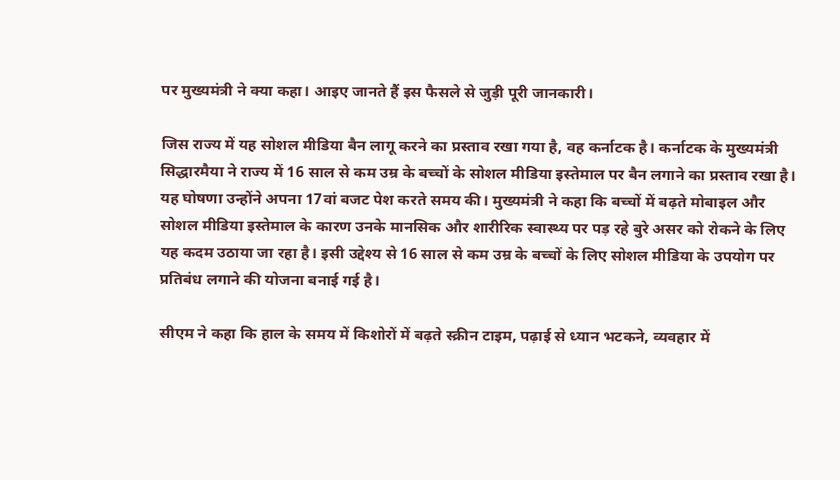पर मुख्यमंत्री ने क्या कहा। आइए जानते हैं इस फैसले से जुड़ी पूरी जानकारी।

जिस राज्य में यह सोशल मीडिया बैन लागू करने का प्रस्ताव रखा गया है, वह कर्नाटक है। कर्नाटक के मुख्यमंत्री सिद्धारमैया ने राज्य में 16 साल से कम उम्र के बच्चों के सोशल मीडिया इस्तेमाल पर बैन लगाने का प्रस्ताव रखा है। यह घोषणा उन्होंने अपना 17वां बजट पेश करते समय की। मुख्यमंत्री ने कहा कि बच्चों में बढ़ते मोबाइल और सोशल मीडिया इस्तेमाल के कारण उनके मानसिक और शारीरिक स्वास्थ्य पर पड़ रहे बुरे असर को रोकने के लिए यह कदम उठाया जा रहा है। इसी उद्देश्य से 16 साल से कम उम्र के बच्चों के लिए सोशल मीडिया के उपयोग पर प्रतिबंध लगाने की योजना बनाई गई है।

सीएम ने कहा कि हाल के समय में किशोरों में बढ़ते स्क्रीन टाइम, पढ़ाई से ध्यान भटकने, व्यवहार में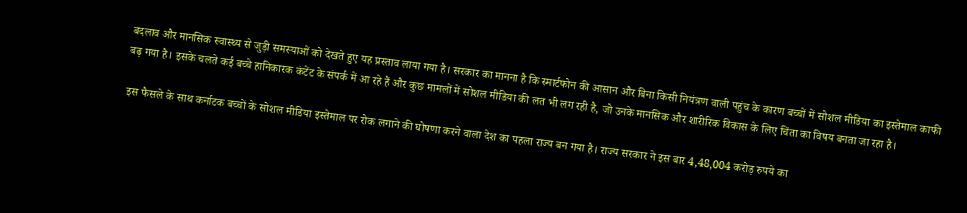बदलाव और मानसिक स्वास्थ्य से जुड़ी समस्याओं को देखते हुए यह प्रस्ताव लाया गया है। सरकार का मानना है कि स्मार्टफोन की आसान और बिना किसी नियंत्रण वाली पहुंच के कारण बच्चों में सोशल मीडिया का इस्तेमाल काफी बढ़ गया है। इसके चलते कई बच्चे हानिकारक कंटेंट के संपर्क में आ रहे हैं और कुछ मामलों में सोशल मीडिया की लत भी लग रही है, जो उनके मानसिक और शारीरिक विकास के लिए चिंता का विषय बनता जा रहा है।

इस फैसले के साथ कर्नाटक बच्चों के सोशल मीडिया इस्तेमाल पर रोक लगाने की घोषणा करने वाला देश का पहला राज्य बन गया है। राज्य सरकार ने इस बार 4,48,004 करोड़ रुपये का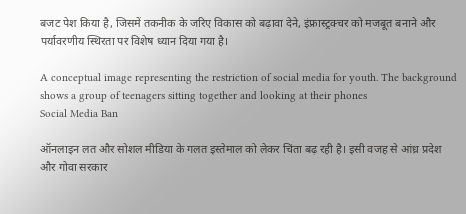बजट पेश किया है, जिसमें तकनीक के जरिए विकास को बढ़ावा देने, इंफ्रास्ट्रक्चर को मजबूत बनाने और पर्यावरणीय स्थिरता पर विशेष ध्यान दिया गया है।

A conceptual image representing the restriction of social media for youth. The background shows a group of teenagers sitting together and looking at their phones
Social Media Ban

ऑनलाइन लत और सोशल मीडिया के गलत इस्तेमाल को लेकर चिंता बढ़ रही है। इसी वजह से आंध्र प्रदेश और गोवा सरकार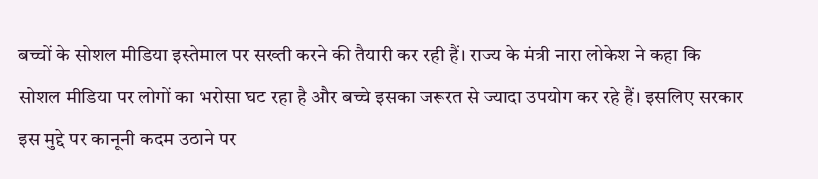बच्चों के सोशल मीडिया इस्तेमाल पर सख्ती करने की तैयारी कर रही हैं। राज्य के मंत्री नारा लोकेश ने कहा कि सोशल मीडिया पर लोगों का भरोसा घट रहा है और बच्चे इसका जरूरत से ज्यादा उपयोग कर रहे हैं। इसलिए सरकार इस मुद्दे पर कानूनी कदम उठाने पर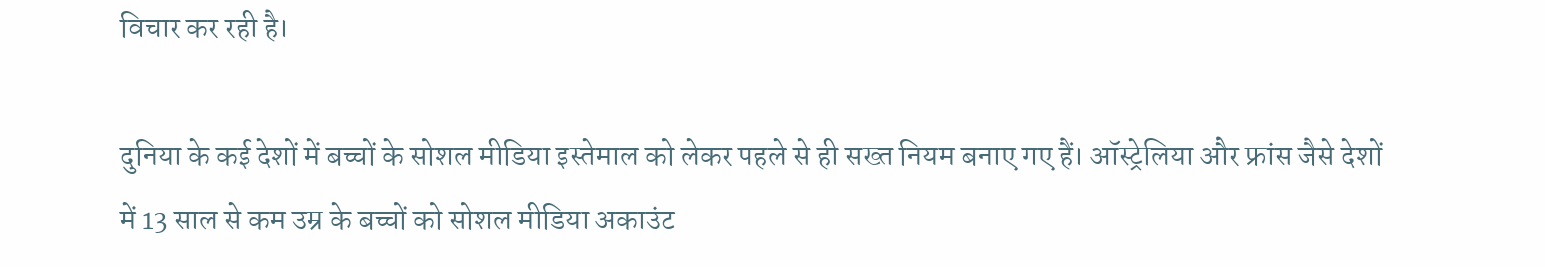विचार कर रही है।

दुनिया के कई देशों में बच्चों के सोशल मीडिया इस्तेमाल को लेकर पहले से ही सख्त नियम बनाए गए हैं। ऑस्ट्रेलिया और फ्रांस जैसे देशों में 13 साल से कम उम्र के बच्चों को सोशल मीडिया अकाउंट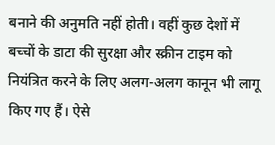बनाने की अनुमति नहीं होती। वहीं कुछ देशों में बच्चों के डाटा की सुरक्षा और स्क्रीन टाइम को नियंत्रित करने के लिए अलग-अलग कानून भी लागू किए गए हैं। ऐसे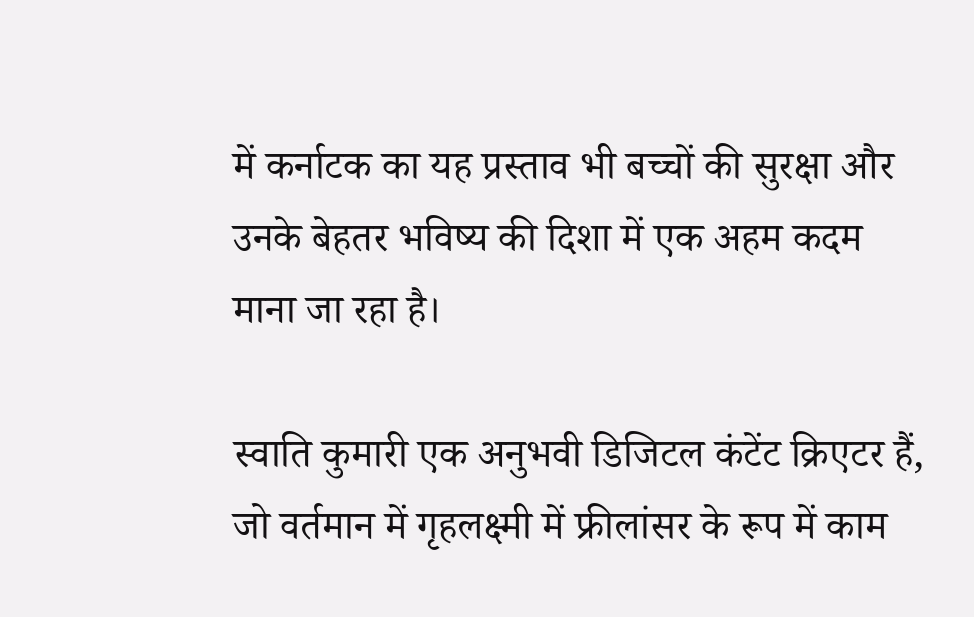में कर्नाटक का यह प्रस्ताव भी बच्चों की सुरक्षा और उनके बेहतर भविष्य की दिशा में एक अहम कदम माना जा रहा है।

स्वाति कुमारी एक अनुभवी डिजिटल कंटेंट क्रिएटर हैं, जो वर्तमान में गृहलक्ष्मी में फ्रीलांसर के रूप में काम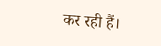कर रही हैं।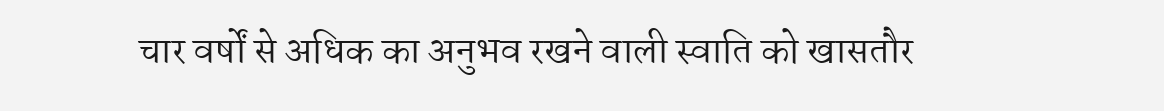चार वर्षों से अधिक का अनुभव रखने वाली स्वाति को खासतौर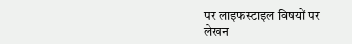पर लाइफस्टाइल विषयों पर लेखन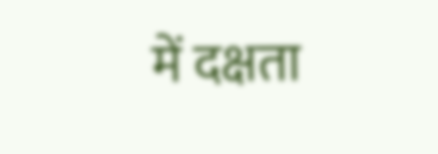में दक्षता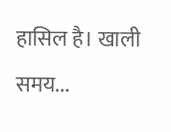हासिल है। खाली समय...